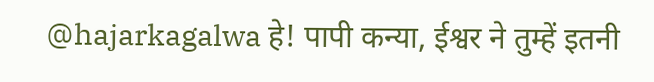@hajarkagalwa हे! पापी कन्या, ईश्वर ने तुम्हें इतनी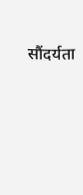सौंदर्यता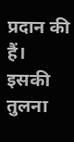प्रदान की हैं। इसकी तुलना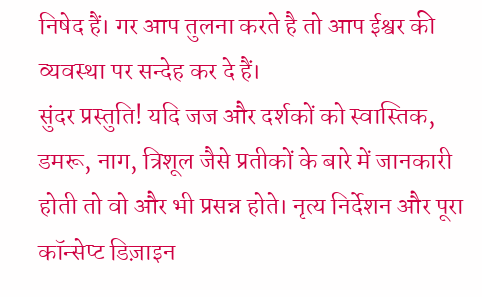निषेद हैं। गर आप तुलना करते है तो आप ईश्वर की व्यवस्था पर सन्देह कर दे हैं।
सुंदर प्रस्तुति! यदि जज और दर्शकों को स्वास्तिक, डमरू, नाग, त्रिशूल जैसे प्रतीकों के बारे में जानकारी होती तो वो और भी प्रसन्न होते। नृत्य निर्देशन और पूरा कॉन्सेप्ट डिज़ाइन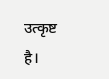उत्कृष्ट है।